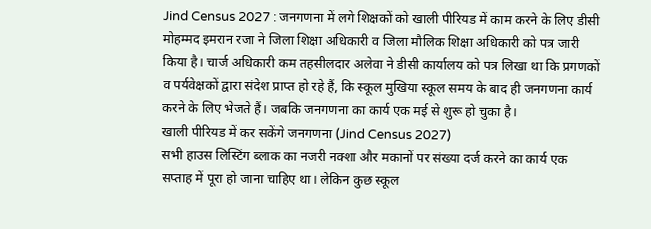Jind Census 2027 : जनगणना में लगे शिक्षकों को खाली पीरियड में काम करने के लिए डीसी मोहम्मद इमरान रजा ने जिला शिक्षा अधिकारी व जिला मौलिक शिक्षा अधिकारी को पत्र जारी किया है। चार्ज अधिकारी कम तहसीलदार अलेवा ने डीसी कार्यालय को पत्र लिखा था कि प्रगणकों व पर्यवेक्षकों द्वारा संदेश प्राप्त हो रहे हैं, कि स्कूल मुखिया स्कूल समय के बाद ही जनगणना कार्य करने के लिए भेजते हैं। जबकि जनगणना का कार्य एक मई से शुरू हो चुका है।
खाली पीरियड में कर सकेंगे जनगणना (Jind Census 2027)
सभी हाउस लिस्टिंग ब्लाक का नजरी नक्शा और मकानों पर संख्या दर्ज करने का कार्य एक सप्ताह में पूरा हो जाना चाहिए था। लेकिन कुछ स्कूल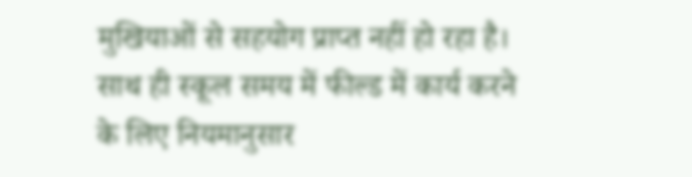मुखियाओं से सहयोग प्राप्त नहीं हो रहा है। साथ ही स्कूल समय में फील्ड में कार्य करने के लिए नियमानुसार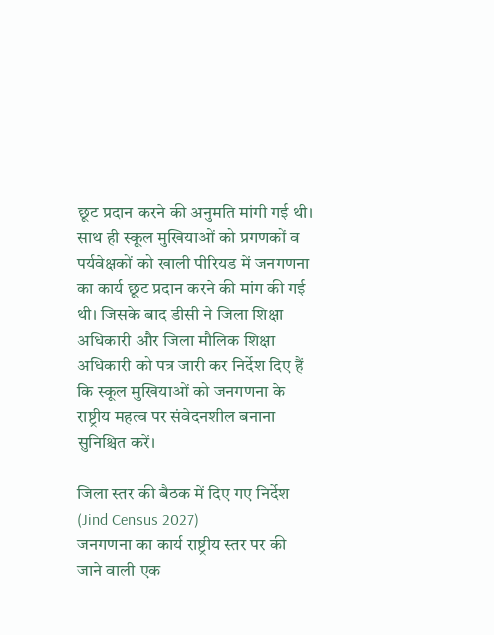छूट प्रदान करने की अनुमति मांगी गई थी। साथ ही स्कूल मुखियाओं को प्रगणकों व पर्यवेक्षकों को खाली पीरियड में जनगणना का कार्य छूट प्रदान करने की मांग की गई थी। जिसके बाद डीसी ने जिला शिक्षा अधिकारी और जिला मौलिक शिक्षा अधिकारी को पत्र जारी कर निर्देश दिए हैं कि स्कूल मुखियाओं को जनगणना के राष्ट्रीय महत्व पर संवेदनशील बनाना सुनिश्चित करें।

जिला स्तर की बैठक में दिए गए निर्देश (Jind Census 2027)
जनगणना का कार्य राष्ट्रीय स्तर पर की जाने वाली एक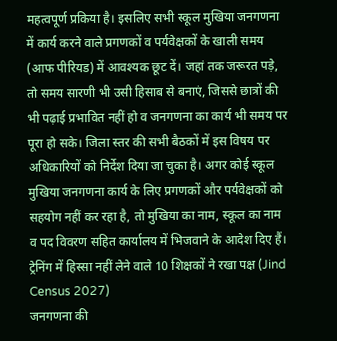महत्वपूर्ण प्रकिया है। इसलिए सभी स्कूल मुखिया जनगणना में कार्य करने वाले प्रगणकों व पर्यवेक्षकों के खाली समय (आफ पीरियड) में आवश्यक छूट दें। जहां तक जरूरत पड़े, तो समय सारणी भी उसी हिसाब से बनाएं, जिससे छात्रों की भी पढ़ाई प्रभावित नहीं हो व जनगणना का कार्य भी समय पर पूरा हो सके। जिला स्तर की सभी बैठकों में इस विषय पर अधिकारियों को निर्देश दिया जा चुका है। अगर कोई स्कूल मुखिया जनगणना कार्य के लिए प्रगणकों और पर्यवेक्षकों को सहयोग नहीं कर रहा है, तो मुखिया का नाम, स्कूल का नाम व पद विवरण सहित कार्यालय में भिजवाने के आदेश दिए हैं।
ट्रेनिंग में हिस्सा नहीं लेने वाले 10 शिक्षकों ने रखा पक्ष (Jind Census 2027)
जनगणना की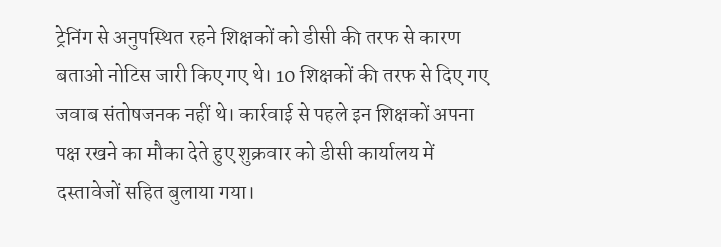ट्रेनिंग से अनुपस्थित रहने शिक्षकों को डीसी की तरफ से कारण बताओ नोटिस जारी किए गए थे। 10 शिक्षकों की तरफ से दिए गए जवाब संतोषजनक नहीं थे। कार्रवाई से पहले इन शिक्षकों अपना पक्ष रखने का मौका देते हुए शुक्रवार को डीसी कार्यालय में दस्तावेजों सहित बुलाया गया।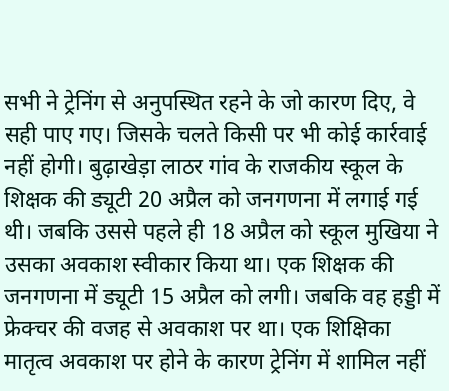सभी ने ट्रेनिंग से अनुपस्थित रहने के जो कारण दिए, वे सही पाए गए। जिसके चलते किसी पर भी कोई कार्रवाई नहीं होगी। बुढ़ाखेड़ा लाठर गांव के राजकीय स्कूल के शिक्षक की ड्यूटी 20 अप्रैल को जनगणना में लगाई गई थी। जबकि उससे पहले ही 18 अप्रैल को स्कूल मुखिया ने उसका अवकाश स्वीकार किया था। एक शिक्षक की जनगणना में ड्यूटी 15 अप्रैल को लगी। जबकि वह हड्डी में फ्रेक्चर की वजह से अवकाश पर था। एक शिक्षिका मातृत्व अवकाश पर होने के कारण ट्रेनिंग में शामिल नहीं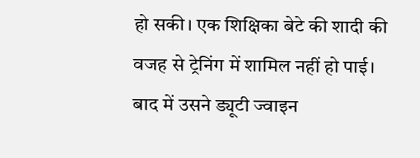हो सकी। एक शिक्षिका बेटे की शादी की वजह से ट्रेनिंग में शामिल नहीं हो पाई। बाद में उसने ड्यूटी ज्वाइन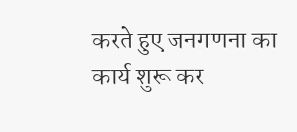करते हुए जनगणना का कार्य शुरू कर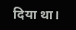दिया था।